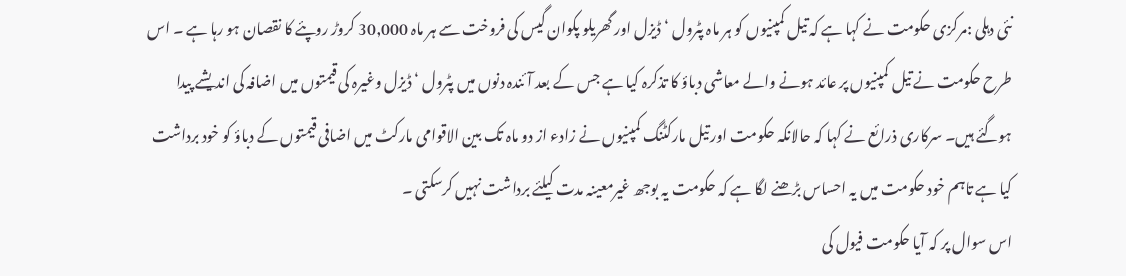نئی دہلی :مرکزی حکومت نے کہا ہے کہ تیل کمپنیوں کو ہر ماہ پٹرول ‘ ڈیزل اور گھریلو پکوان گیس کی فروخت سے ہر ماہ 30,000 کروڑ روپئے کا نقصان ہو رہا ہے ۔ اس طرح حکومت نے تیل کمپنیوں پر عائد ہونے والے معاشی دباؤ کا تذکرہ کیا ہے جس کے بعد آئندہ دنوں میں پٹرول ‘ ڈیزل وغیرہ کی قیمتوں میں اضافہ کی اندیشے پیدا ہوگئے ہیں۔ سرکاری ذرائع نے کہا کہ حالانکہ حکومت اور تیل مارکٹنگ کمپنیوں نے زادء از دو ماہ تک بین الاقوامی مارکٹ میں اضافی قیمتوں کے دباؤ کو خود برداشت کیا ہے تاہم خود حکومت میں یہ احساس بڑھنے لگا ہے کہ حکومت یہ بوجھ غیرمعینہ مدت کیلئے برداشت نہیں کرسکتی ۔
اس سوال پر کہ آیا حکومت فیول کی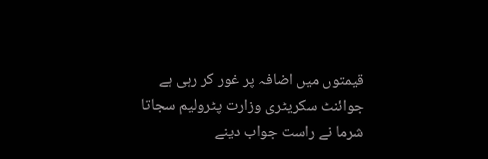قیمتوں میں اضافہ پر غور کر رہی ہے جوائنٹ سکریٹری وزارت پٹرولیم سجاتا شرما نے راست جواب دینے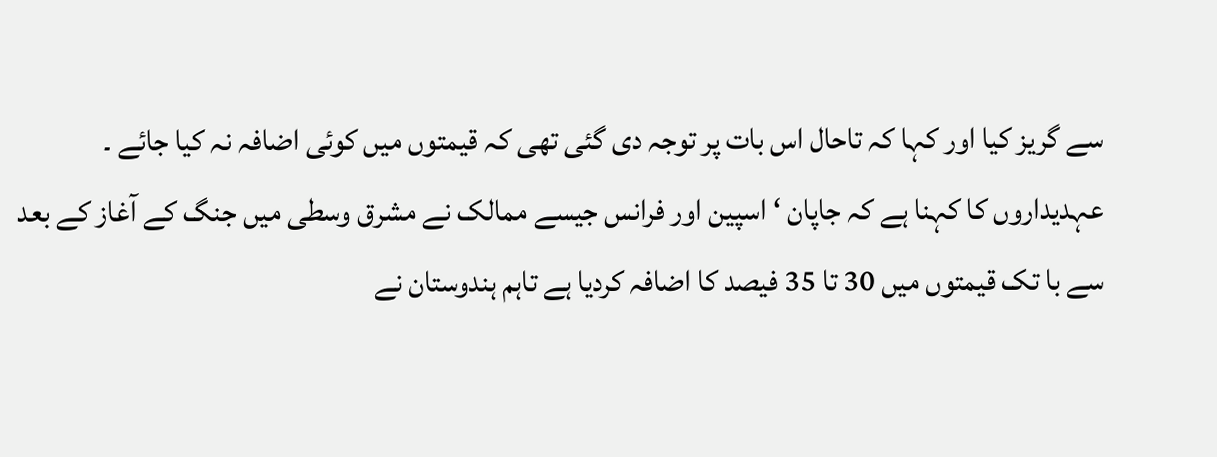سے گریز کیا اور کہا کہ تاحال اس بات پر توجہ دی گئی تھی کہ قیمتوں میں کوئی اضافہ نہ کیا جائے ۔ عہدیداروں کا کہنا ہے کہ جاپان ‘ اسپین اور فرانس جیسے ممالک نے مشرق وسطی میں جنگ کے آغاز کے بعد سے با تک قیمتوں میں 30 تا 35 فیصد کا اضافہ کردیا ہے تاہم ہندوستان نے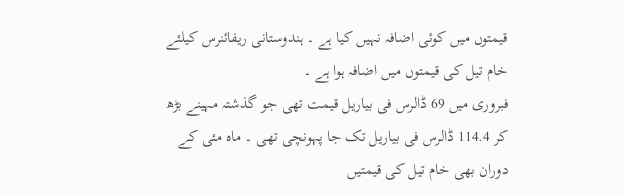قیمتوں میں کوئی اضافہ نہیں کیا ہے ۔ ہندوستانی ریفائنرس کیلئے خام تیل کی قیمتوں میں اضافہ ہوا ہے ۔
فبروری میں 69 ڈالرس فی بیاریل قیمت تھی جو گذشتہ مہینے بڑھ کر 114.4 ڈالرس فی بیاریل تک جا پہونچی تھی ۔ ماہ مئی کے دوران بھی خام تیل کی قیمتیں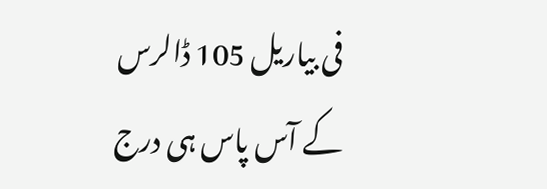فی بیاریل 105 ڈالرس کے آس پاس ہی درج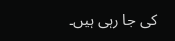کی جا رہی ہیں۔